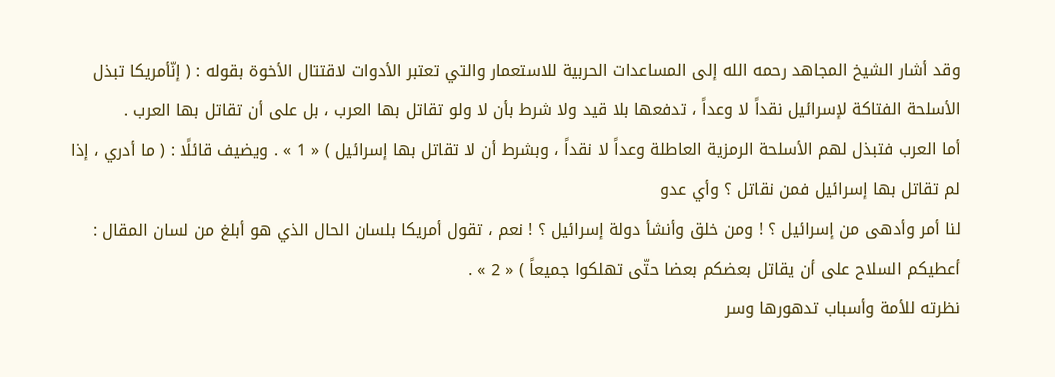وقد أشار الشيخ المجاهد رحمه الله إلى المساعدات الحربية للاستعمار والتي تعتبر الأدوات لاقتتال الأخوة بقوله : ( إنّأمريكا تبذل الأسلحة الفتاكة لإسرائيل نقداً لا وعداً ، تدفعها بلا قيد ولا شرط بأن لا ولو تقاتل بها العرب ، بل على أن تقاتل بها العرب .
أما العرب فتبذل لهم الأسلحة الرمزية العاطلة وعداً لا نقداً ، وبشرط أن لا تقاتل بها إسرائيل ) « 1 » . ويضيف قائلًا : ( ما أدري ، إذا لم تقاتل بها إسرائيل فمن نقاتل ؟ وأي عدو
لنا أمر وأدهى من إسرائيل ؟ ! ومن خلق وأنشأ دولة إسرائيل ؟ ! نعم ، تقول أمريكا بلسان الحال الذي هو أبلغ من لسان المقال : أعطيكم السلاح على أن يقاتل بعضكم بعضا حتّى تهلكوا جميعاً ) « 2 » .
نظرته للأمة وأسباب تدهورها وسر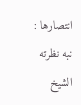انتصارها :
نبه نظرته الشيخ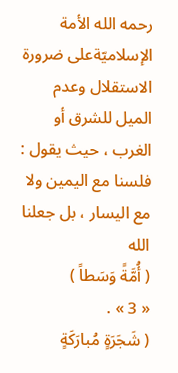رحمه الله الأمة الإسلاميّةعلى ضرورة الاستقلال وعدم الميل للشرق أو الغرب ، حيث يقول : فلسنا مع اليمين ولا مع اليسار ، بل جعلنا الله
( أُمَّةً وَسَطاً )
« 3 » .
( شَجَرَةٍ مُبارَكَةٍ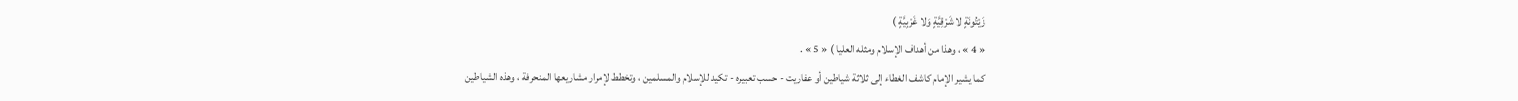زَيْتُونَةٍ لا شَرْقِيَّةٍ وَلا غَرْبِيَّةٍ )
« 4 » ، وهذا من أهداف الإسلام ومثله العليا ) « 5 » .
كما يشير الإمام كاشف الغطاء إلى ثلاثة شياطين أو عفاريت - حسب تعبيره - تكيد للإسلام والمسلمين ، وتخطط لإمرار مشاريعها المنحرفة ، وهذه الشياطين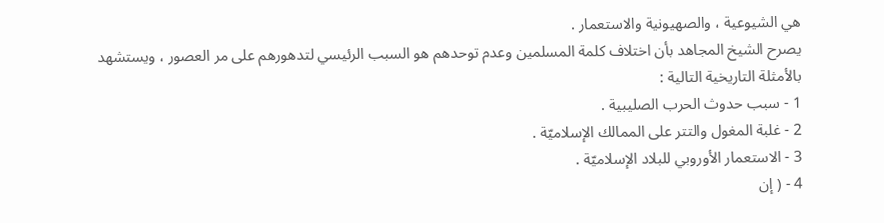هي الشيوعية ، والصهيونية والاستعمار .
يصرح الشيخ المجاهد بأن اختلاف كلمة المسلمين وعدم توحدهم هو السبب الرئيسي لتدهورهم على مر العصور ، ويستشهد بالأمثلة التاريخية التالية :
1 - سبب حدوث الحرب الصليبية .
2 - غلبة المغول والتتر على الممالك الإسلاميّة .
3 - الاستعمار الأوروبي للبلاد الإسلاميّة .
4 - ( إن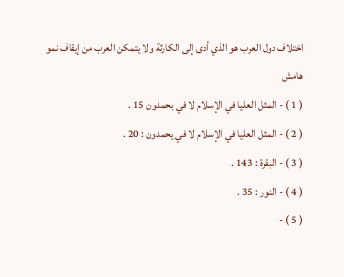اختلاف دول العرب هو الذي أدى إلى الكارثة ولا يتمكن العرب من إيقاف نمو
هامش
( 1 ) - المثل العليا في الإسلام لا في بحمدون 15 .
( 2 ) - المثل العليا في الإسلام لا في يحمدون : 20 .
( 3 ) - البقرة : 143 .
( 4 ) - النور : 35 .
( 5 ) -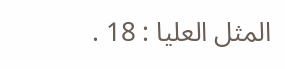المثل العليا : 18 .